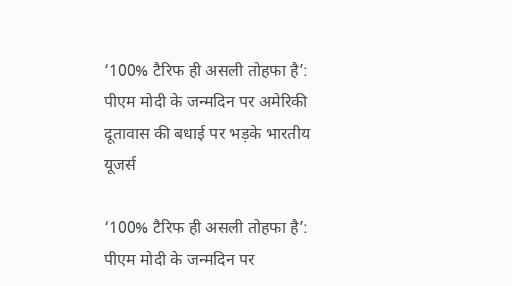‘100% टैरिफ ही असली तोहफा है’: पीएम मोदी के जन्मदिन पर अमेरिकी दूतावास की बधाई पर भड़के भारतीय यूजर्स

‘100% टैरिफ ही असली तोहफा है’: पीएम मोदी के जन्मदिन पर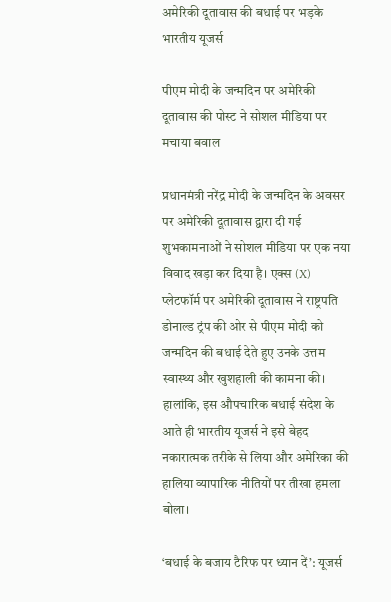अमेरिकी दूतावास की बधाई पर भड़के भारतीय यूजर्स

पीएम मोदी के जन्मदिन पर अमेरिकी दूतावास की पोस्ट ने सोशल मीडिया पर मचाया बवाल

प्रधानमंत्री नरेंद्र मोदी के जन्मदिन के अवसर पर अमेरिकी दूतावास द्वारा दी गई शुभकामनाओं ने सोशल मीडिया पर एक नया विवाद खड़ा कर दिया है। एक्स (X) प्लेटफॉर्म पर अमेरिकी दूतावास ने राष्ट्रपति डोनाल्ड ट्रंप की ओर से पीएम मोदी को जन्मदिन की बधाई देते हुए उनके उत्तम स्वास्थ्य और खुशहाली की कामना की। हालांकि, इस औपचारिक बधाई संदेश के आते ही भारतीय यूजर्स ने इसे बेहद नकारात्मक तरीके से लिया और अमेरिका की हालिया व्यापारिक नीतियों पर तीखा हमला बोला।

‘बधाई के बजाय टैरिफ पर ध्यान दें’: यूजर्स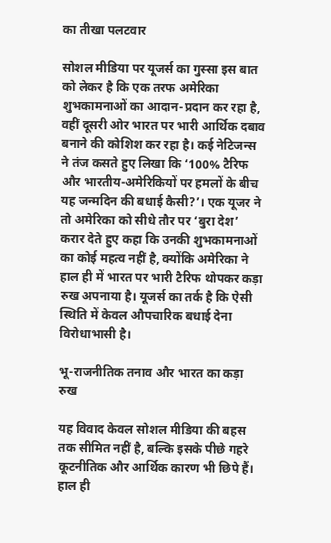का तीखा पलटवार

सोशल मीडिया पर यूजर्स का गुस्सा इस बात को लेकर है कि एक तरफ अमेरिका शुभकामनाओं का आदान-प्रदान कर रहा है, वहीं दूसरी ओर भारत पर भारी आर्थिक दबाव बनाने की कोशिश कर रहा है। कई नेटिजन्स ने तंज कसते हुए लिखा कि ‘100% टैरिफ और भारतीय-अमेरिकियों पर हमलों के बीच यह जन्मदिन की बधाई कैसी?’। एक यूजर ने तो अमेरिका को सीधे तौर पर ‘बुरा देश’ करार देते हुए कहा कि उनकी शुभकामनाओं का कोई महत्व नहीं है, क्योंकि अमेरिका ने हाल ही में भारत पर भारी टैरिफ थोपकर कड़ा रुख अपनाया है। यूजर्स का तर्क है कि ऐसी स्थिति में केवल औपचारिक बधाई देना विरोधाभासी है।

भू-राजनीतिक तनाव और भारत का कड़ा रुख

यह विवाद केवल सोशल मीडिया की बहस तक सीमित नहीं है, बल्कि इसके पीछे गहरे कूटनीतिक और आर्थिक कारण भी छिपे हैं। हाल ही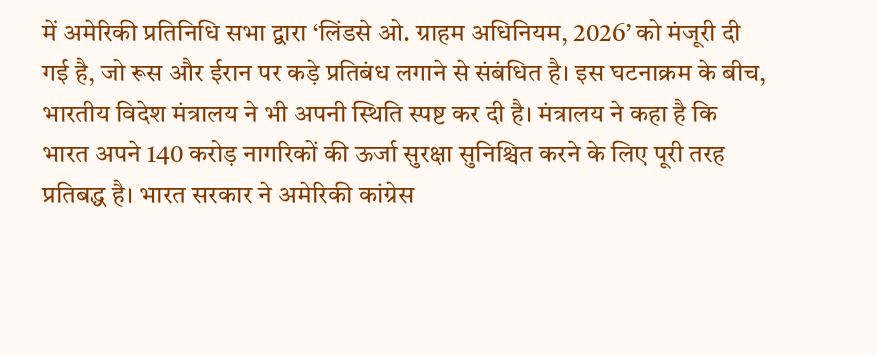में अमेरिकी प्रतिनिधि सभा द्वारा ‘लिंडसे ओ. ग्राहम अधिनियम, 2026’ को मंजूरी दी गई है, जो रूस और ईरान पर कड़े प्रतिबंध लगाने से संबंधित है। इस घटनाक्रम के बीच, भारतीय विदेश मंत्रालय ने भी अपनी स्थिति स्पष्ट कर दी है। मंत्रालय ने कहा है कि भारत अपने 140 करोड़ नागरिकों की ऊर्जा सुरक्षा सुनिश्चित करने के लिए पूरी तरह प्रतिबद्ध है। भारत सरकार ने अमेरिकी कांग्रेस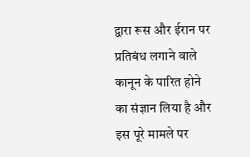द्वारा रूस और ईरान पर प्रतिबंध लगाने वाले कानून के पारित होने का संज्ञान लिया है और इस पूरे मामले पर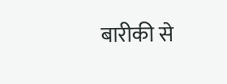बारीकी से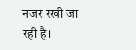नजर रखी जा रही है।